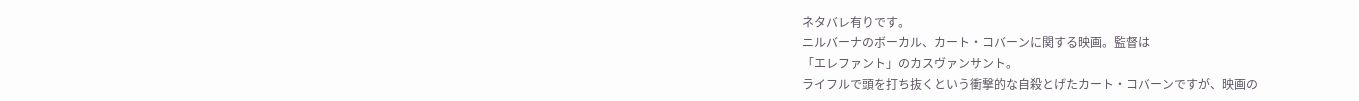ネタバレ有りです。
ニルバーナのボーカル、カート・コバーンに関する映画。監督は
「エレファント」のカスヴァンサント。
ライフルで頭を打ち抜くという衝撃的な自殺とげたカート・コバーンですが、映画の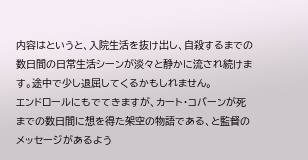内容はというと、入院生活を抜け出し、自殺するまでの数日間の日常生活シーンが淡々と静かに流され続けます。途中で少し退屈してくるかもしれません。
エンドロールにもでてきますが、カート・コバーンが死までの数日間に想を得た架空の物語である、と監督のメッセージがあるよう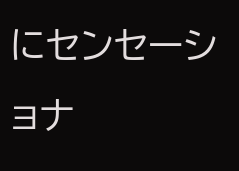にセンセーショナ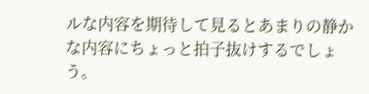ルな内容を期待して見るとあまりの静かな内容にちょっと拍子抜けするでしょう。